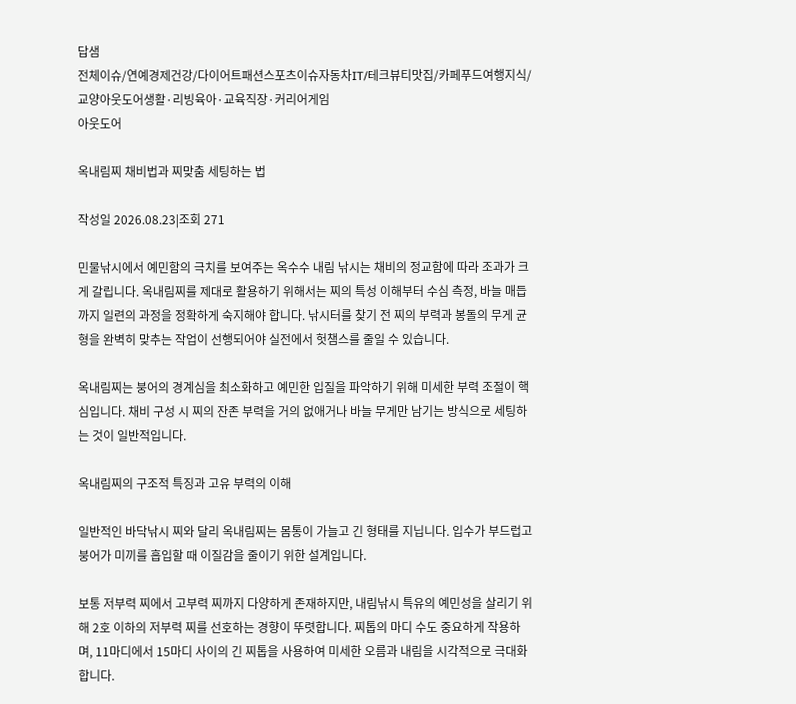답샘
전체이슈/연예경제건강/다이어트패션스포츠이슈자동차IT/테크뷰티맛집/카페푸드여행지식/교양아웃도어생활·리빙육아·교육직장·커리어게임
아웃도어

옥내림찌 채비법과 찌맞춤 세팅하는 법

작성일 2026.08.23|조회 271

민물낚시에서 예민함의 극치를 보여주는 옥수수 내림 낚시는 채비의 정교함에 따라 조과가 크게 갈립니다. 옥내림찌를 제대로 활용하기 위해서는 찌의 특성 이해부터 수심 측정, 바늘 매듭까지 일련의 과정을 정확하게 숙지해야 합니다. 낚시터를 찾기 전 찌의 부력과 봉돌의 무게 균형을 완벽히 맞추는 작업이 선행되어야 실전에서 헛챔스를 줄일 수 있습니다.

옥내림찌는 붕어의 경계심을 최소화하고 예민한 입질을 파악하기 위해 미세한 부력 조절이 핵심입니다. 채비 구성 시 찌의 잔존 부력을 거의 없애거나 바늘 무게만 남기는 방식으로 세팅하는 것이 일반적입니다.

옥내림찌의 구조적 특징과 고유 부력의 이해

일반적인 바닥낚시 찌와 달리 옥내림찌는 몸통이 가늘고 긴 형태를 지닙니다. 입수가 부드럽고 붕어가 미끼를 흡입할 때 이질감을 줄이기 위한 설계입니다.

보통 저부력 찌에서 고부력 찌까지 다양하게 존재하지만, 내림낚시 특유의 예민성을 살리기 위해 2호 이하의 저부력 찌를 선호하는 경향이 뚜렷합니다. 찌톱의 마디 수도 중요하게 작용하며, 11마디에서 15마디 사이의 긴 찌톱을 사용하여 미세한 오름과 내림을 시각적으로 극대화합니다.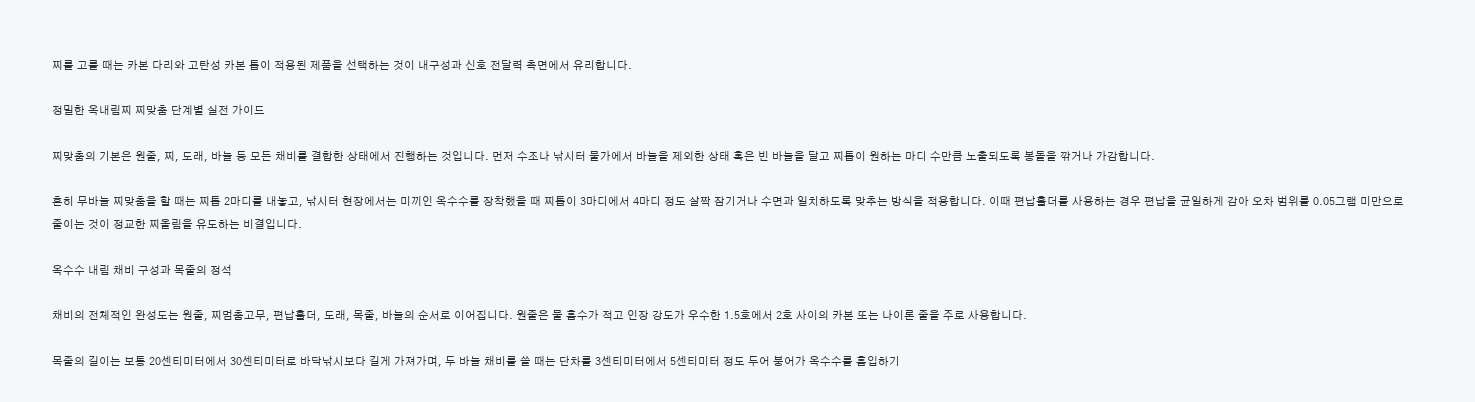찌를 고를 때는 카본 다리와 고탄성 카본 톱이 적용된 제품을 선택하는 것이 내구성과 신호 전달력 측면에서 유리합니다.

정밀한 옥내림찌 찌맞춤 단계별 실전 가이드

찌맞춤의 기본은 원줄, 찌, 도래, 바늘 등 모든 채비를 결합한 상태에서 진행하는 것입니다. 먼저 수조나 낚시터 물가에서 바늘을 제외한 상태 혹은 빈 바늘을 달고 찌톱이 원하는 마디 수만큼 노출되도록 봉돌을 깎거나 가감합니다.

흔히 무바늘 찌맞춤을 할 때는 찌톱 2마디를 내놓고, 낚시터 현장에서는 미끼인 옥수수를 장착했을 때 찌톱이 3마디에서 4마디 정도 살짝 잠기거나 수면과 일치하도록 맞추는 방식을 적용합니다. 이때 편납홀더를 사용하는 경우 편납을 균일하게 감아 오차 범위를 0.05그램 미만으로 줄이는 것이 정교한 찌올림을 유도하는 비결입니다.

옥수수 내림 채비 구성과 목줄의 정석

채비의 전체적인 완성도는 원줄, 찌멈춤고무, 편납홀더, 도래, 목줄, 바늘의 순서로 이어집니다. 원줄은 물 흡수가 적고 인장 강도가 우수한 1.5호에서 2호 사이의 카본 또는 나이론 줄을 주로 사용합니다.

목줄의 길이는 보통 20센티미터에서 30센티미터로 바닥낚시보다 길게 가져가며, 두 바늘 채비를 쓸 때는 단차를 3센티미터에서 5센티미터 정도 두어 붕어가 옥수수를 흡입하기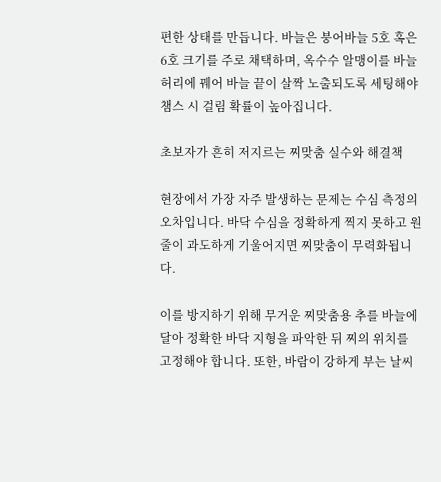편한 상태를 만듭니다. 바늘은 붕어바늘 5호 혹은 6호 크기를 주로 채택하며, 옥수수 알맹이를 바늘 허리에 꿰어 바늘 끝이 살짝 노출되도록 세팅해야 챔스 시 걸림 확률이 높아집니다.

초보자가 흔히 저지르는 찌맞춤 실수와 해결책

현장에서 가장 자주 발생하는 문제는 수심 측정의 오차입니다. 바닥 수심을 정확하게 찍지 못하고 원줄이 과도하게 기울어지면 찌맞춤이 무력화됩니다.

이를 방지하기 위해 무거운 찌맞춤용 추를 바늘에 달아 정확한 바닥 지형을 파악한 뒤 찌의 위치를 고정해야 합니다. 또한, 바람이 강하게 부는 날씨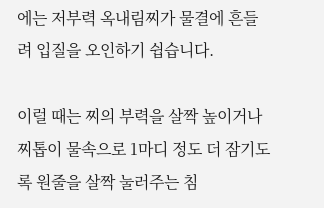에는 저부력 옥내림찌가 물결에 흔들려 입질을 오인하기 쉽습니다.

이럴 때는 찌의 부력을 살짝 높이거나 찌톱이 물속으로 1마디 정도 더 잠기도록 원줄을 살짝 눌러주는 침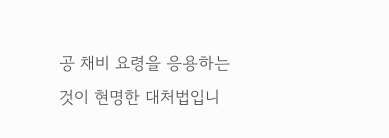공 채비 요령을 응용하는 것이 현명한 대처법입니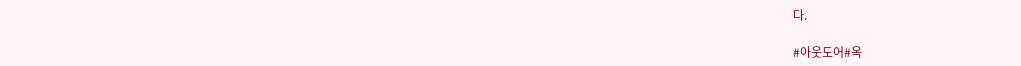다.

#아웃도어#옥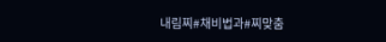내림찌#채비법과#찌맞춤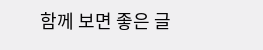함께 보면 좋은 글